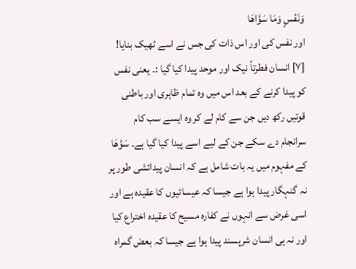وَنَفْسٍ وَمَا سَوَّاهَا
اور نفس کی اور اس ذات کی جس نے اسے ٹھیک بنایا!
[٧] انسان فطرتاً نیک اور موحد پیدا کیا گیا :۔ یعنی نفس کو پیدا کرنے کے بعد اس میں وہ تمام ظاہری اور باطنی قوتیں رکھ دیں جن سے کام لے کر وہ ایسے سب کام سرانجام دے سکے جن کے لیے اسے پیدا کیا گیا ہے۔ سَوّٰھَا کے مفہوم میں یہ بات شامل ہے کہ انسان پیدائشی طور پر نہ گنہگار پیدا ہوا ہے جیسا کہ عیسائیوں کا عقیدہ ہے اور اسی غرض سے انہوں نے کفارہ مسیح کا عقیدہ اختراع کیا اور نہ ہی انسان شرپسند پیدا ہوا ہے جیسا کہ بعض گمراہ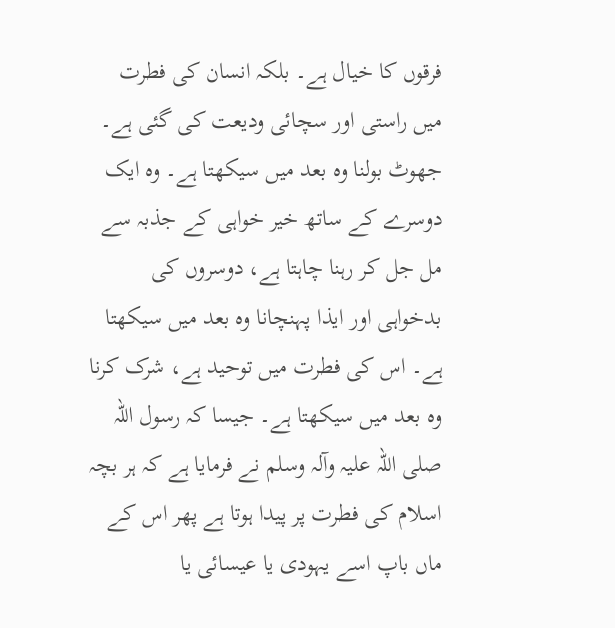فرقوں کا خیال ہے۔ بلکہ انسان کی فطرت میں راستی اور سچائی ودیعت کی گئی ہے۔ جھوٹ بولنا وہ بعد میں سیکھتا ہے۔ وہ ایک دوسرے کے ساتھ خیر خواہی کے جذبہ سے مل جل کر رہنا چاہتا ہے، دوسروں کی بدخواہی اور ایذا پہنچانا وہ بعد میں سیکھتا ہے۔ اس کی فطرت میں توحید ہے، شرک کرنا وہ بعد میں سیکھتا ہے۔ جیسا کہ رسول اللہ صلی اللہ علیہ وآلہ وسلم نے فرمایا ہے کہ ہر بچہ اسلام کی فطرت پر پیدا ہوتا ہے پھر اس کے ماں باپ اسے یہودی یا عیسائی یا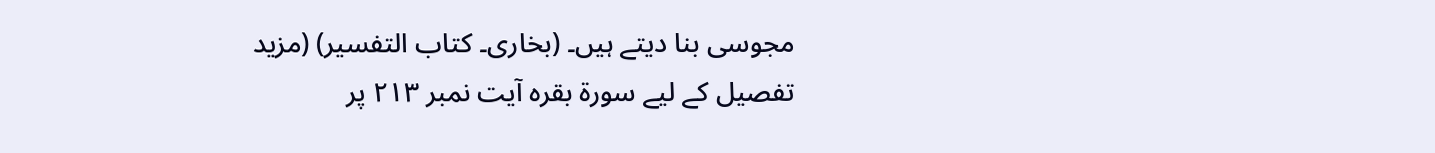مجوسی بنا دیتے ہیں۔ (بخاری۔ کتاب التفسیر) (مزید تفصیل کے لیے سورۃ بقرہ آیت نمبر ٢١٣ پر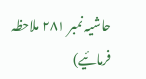حاشیہ نمبر ٢٨١ ملاحظہ فرمائیے)